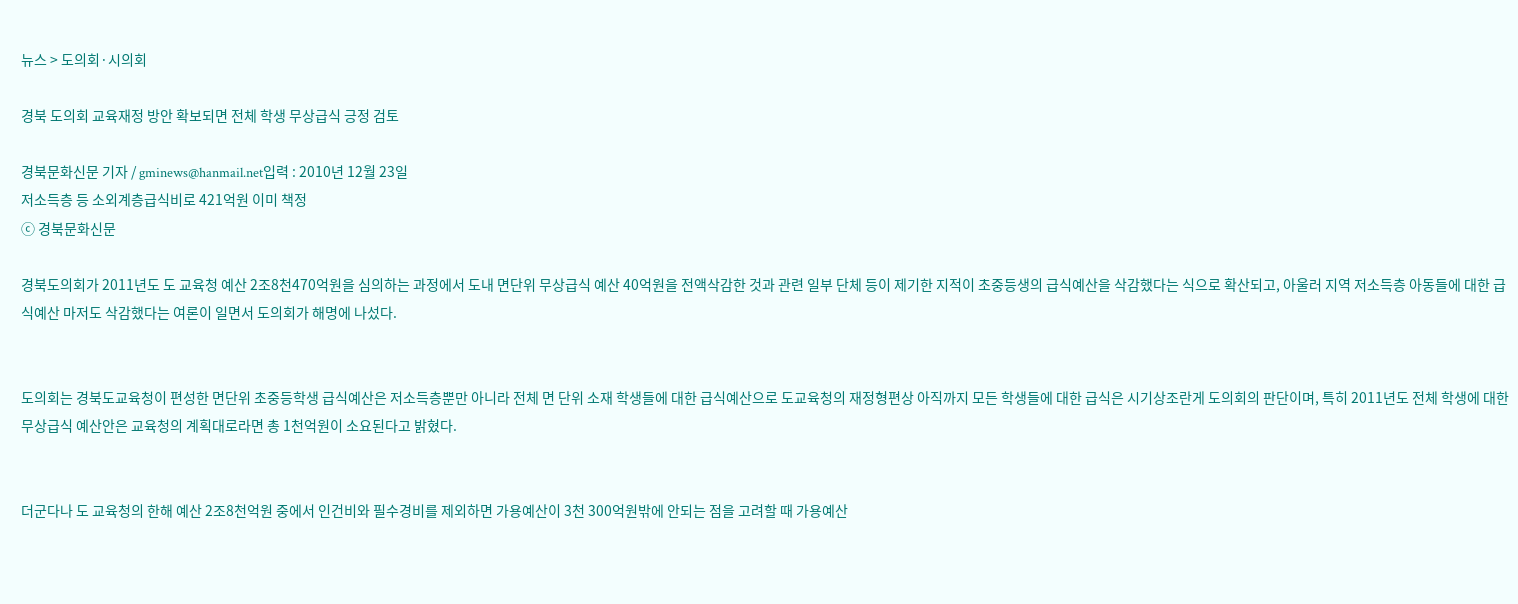뉴스 > 도의회·시의회

경북 도의회 교육재정 방안 확보되면 전체 학생 무상급식 긍정 검토

경북문화신문 기자 / gminews@hanmail.net입력 : 2010년 12월 23일
저소득층 등 소외계층급식비로 421억원 이미 책정
ⓒ 경북문화신문

경북도의회가 2011년도 도 교육청 예산 2조8천470억원을 심의하는 과정에서 도내 면단위 무상급식 예산 40억원을 전액삭감한 것과 관련 일부 단체 등이 제기한 지적이 초중등생의 급식예산을 삭감했다는 식으로 확산되고, 아울러 지역 저소득층 아동들에 대한 급식예산 마저도 삭감했다는 여론이 일면서 도의회가 해명에 나섰다.


도의회는 경북도교육청이 편성한 면단위 초중등학생 급식예산은 저소득층뿐만 아니라 전체 면 단위 소재 학생들에 대한 급식예산으로 도교육청의 재정형편상 아직까지 모든 학생들에 대한 급식은 시기상조란게 도의회의 판단이며, 특히 2011년도 전체 학생에 대한 무상급식 예산안은 교육청의 계획대로라면 총 1천억원이 소요된다고 밝혔다.


더군다나 도 교육청의 한해 예산 2조8천억원 중에서 인건비와 필수경비를 제외하면 가용예산이 3천 300억원밖에 안되는 점을 고려할 때 가용예산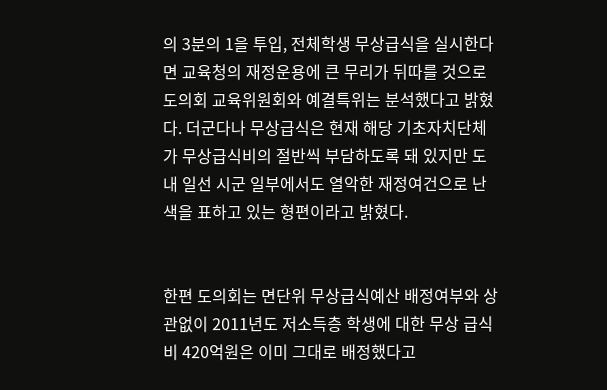의 3분의 1을 투입, 전체학생 무상급식을 실시한다면 교육청의 재정운용에 큰 무리가 뒤따를 것으로 도의회 교육위원회와 예결특위는 분석했다고 밝혔다. 더군다나 무상급식은 현재 해당 기초자치단체가 무상급식비의 절반씩 부담하도록 돼 있지만 도내 일선 시군 일부에서도 열악한 재정여건으로 난색을 표하고 있는 형편이라고 밝혔다.


한편 도의회는 면단위 무상급식예산 배정여부와 상관없이 2011년도 저소득층 학생에 대한 무상 급식비 420억원은 이미 그대로 배정했다고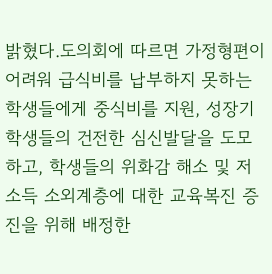밝혔다.도의회에 따르면 가정형편이 어려워 급식비를 납부하지 못하는 학생들에게 중식비를 지원, 성장기 학생들의 건전한 심신발달을 도모하고, 학생들의 위화감 해소 및 저소득 소외계층에 대한 교육복진 증진을 위해 배정한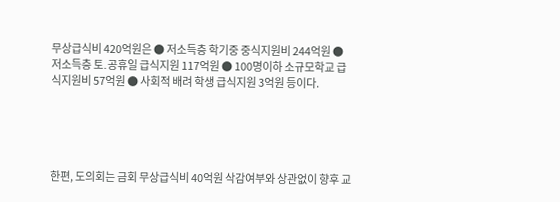무상급식비 420억원은 ● 저소득층 학기중 중식지원비 244억원 ● 저소득층 토․공휴일 급식지원 117억원 ● 100명이하 소규모학교 급식지원비 57억원 ● 사회적 배려 학생 급식지원 3억원 등이다.





한편, 도의회는 금회 무상급식비 40억원 삭감여부와 상관없이 향후 교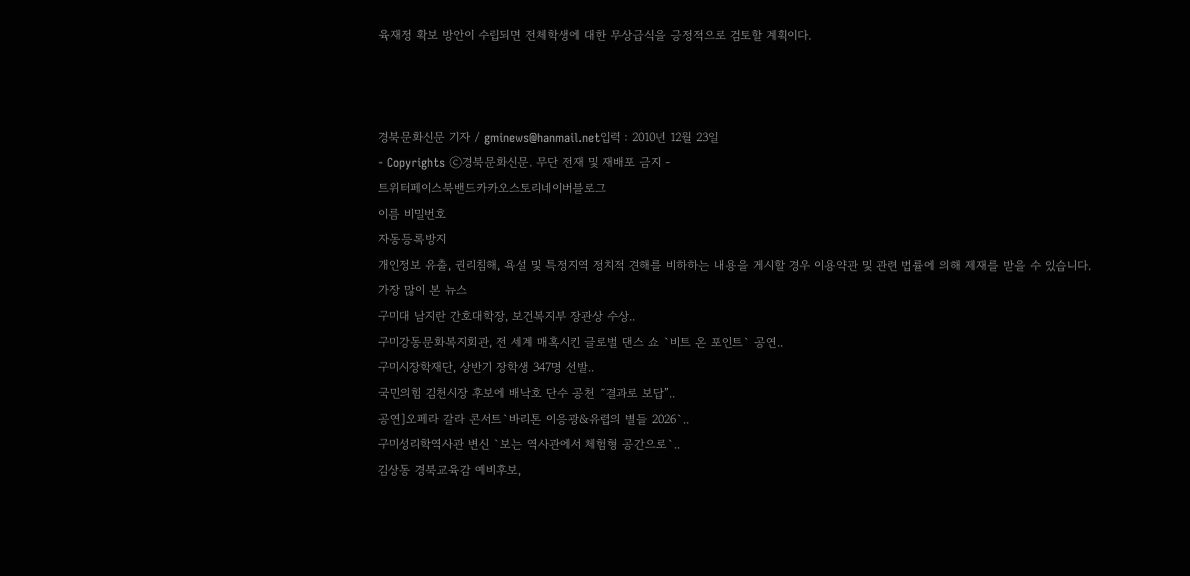육재정 확보 방안이 수립되면 전체학생에 대한 무상급식을 긍정적으로 검토할 계획이다.



경북문화신문 기자 / gminews@hanmail.net입력 : 2010년 12월 23일
- Copyrights ⓒ경북문화신문. 무단 전재 및 재배포 금지 -
트위터페이스북밴드카카오스토리네이버블로그
이름 비밀번호
자동등록방지
개인정보 유출, 권리침해, 욕설 및 특정지역 정치적 견해를 비하하는 내용을 게시할 경우 이용약관 및 관련 법률에 의해 제재를 받을 수 있습니다.
가장 많이 본 뉴스
구미대 남지란 간호대학장, 보건복지부 장관상 수상..
구미강동문화복지회관, 전 세계 매혹시킨 글로벌 댄스 쇼 `비트 온 포인트` 공연..
구미시장학재단, 상반기 장학생 347명 선발..
국민의힘 김천시장 후보에 배낙호 단수 공천 ˝결과로 보답”..
공연]오페라 갈라 콘서트`바리톤 이응광&유렵의 별들 2026`..
구미성리학역사관 변신 `보는 역사관에서 체험형 공간으로`..
김상동 경북교육감 예비후보,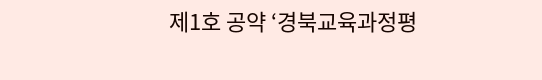제1호 공약 ‘경북교육과정평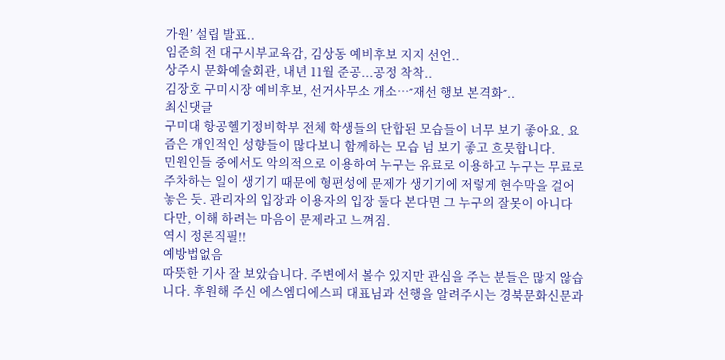가원’ 설립 발표..
임준희 전 대구시부교육감, 김상동 예비후보 지지 선언..
상주시 문화예술회관, 내년 11월 준공...공정 착착..
김장호 구미시장 예비후보, 선거사무소 개소…˝재선 행보 본격화˝..
최신댓글
구미대 항공헬기정비학부 전체 학생들의 단합된 모습들이 너무 보기 좋아요. 요즘은 개인적인 성향들이 많다보니 함께하는 모습 넘 보기 좋고 흐믓합니다.
민원인들 중에서도 악의적으로 이용하여 누구는 유료로 이용하고 누구는 무료로 주차하는 일이 생기기 때문에 형편성에 문제가 생기기에 저렇게 현수막을 걸어 놓은 듯. 관리자의 입장과 이용자의 입장 둘다 본다면 그 누구의 잘못이 아니다 다만, 이해 하려는 마음이 문제라고 느껴짐.
역시 정론직필!!
예방법없음
따뜻한 기사 잘 보았습니다. 주변에서 볼수 있지만 관심을 주는 분들은 많지 않습니다. 후원해 주신 에스엠디에스피 대표님과 선행을 알려주시는 경북문화신문과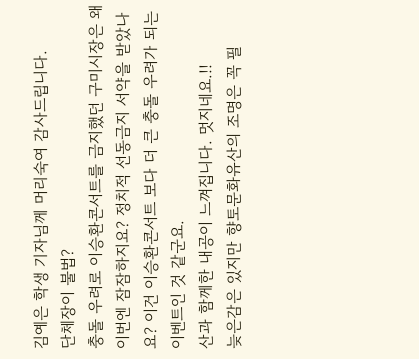김예은 학생 기자님께 머리숙여 감사드립니다.
단체장이 불법?
충돌 우려로 이승환콘서트를 금지했던 구미시장은 왜 이번엔 잠잠하지요? 정치적 선동금지 서약을 받았나요? 이건 이승환콘서트 보다 더 큰 충돌 우려가 되는 이벤트인 것 같군요.
산과 함께한 내공이 느껴집니다. 멋지네요.!!
늦은감은 있지만 향토문화유산의 조명은 꼭 필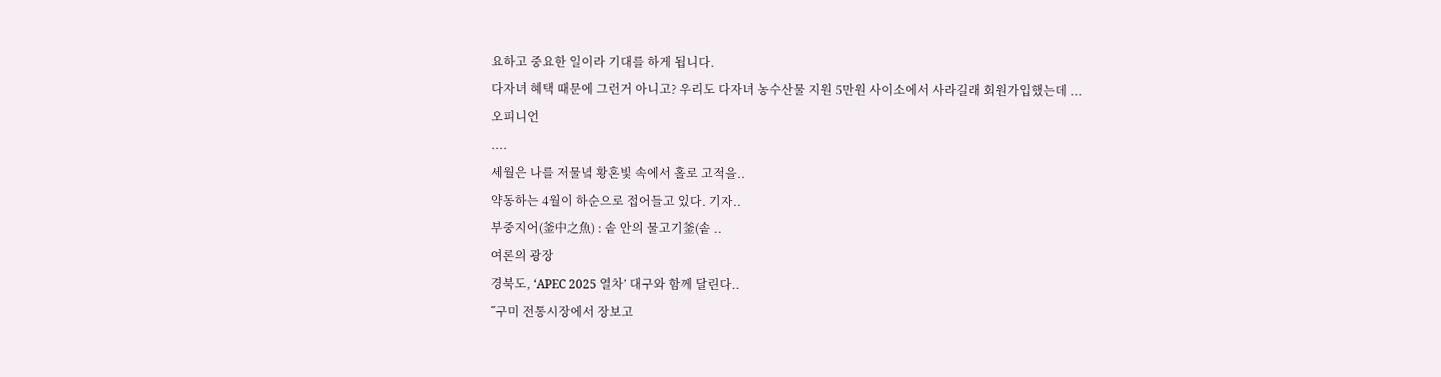요하고 중요한 일이라 기대를 하게 됩니다.
다자녀 혜택 때문에 그런거 아니고? 우리도 다자녀 농수산물 지원 5만원 사이소에서 사라길래 회원가입했는데 ...
오피니언
....
세월은 나를 저물녘 황혼빛 속에서 홀로 고적을..
약동하는 4월이 하순으로 접어들고 있다. 기자..
부중지어(釜中之魚) : 솥 안의 물고기釜(솥 ..
여론의 광장
경북도, ‘APEC 2025 열차’ 대구와 함께 달린다..
˝구미 전통시장에서 장보고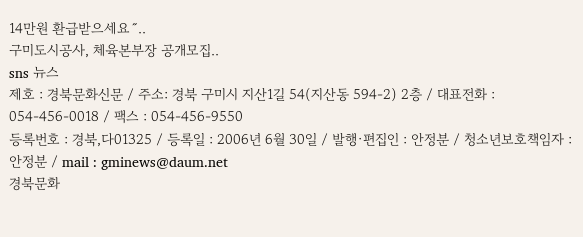14만원 환급받으세요˝..
구미도시공사, 체육본부장 공개모집..
sns 뉴스
제호 : 경북문화신문 / 주소: 경북 구미시 지산1길 54(지산동 594-2) 2층 / 대표전화 : 054-456-0018 / 팩스 : 054-456-9550
등록번호 : 경북,다01325 / 등록일 : 2006년 6월 30일 / 발행·편집인 : 안정분 / 청소년보호책임자 : 안정분 / mail : gminews@daum.net
경북문화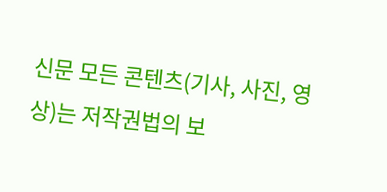신문 모든 콘텐츠(기사, 사진, 영상)는 저작권법의 보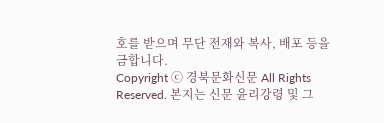호를 받으며 무단 전재와 복사, 배포 등을 금합니다.
Copyright ⓒ 경북문화신문 All Rights Reserved. 본지는 신문 윤리강령 및 그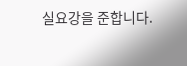실요강을 준합니다.